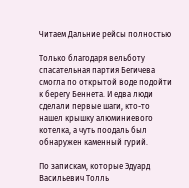Читаем Дальние рейсы полностью

Только благодаря вельботу спасательная партия Бегичева смогла по открытой воде подойти к берегу Беннета. И едва люди сделали первые шаги, кто-то нашел крышку алюминиевого котелка, а чуть поодаль был обнаружен каменный гурий.

По запискам, которые Эдуард Васильевич Толль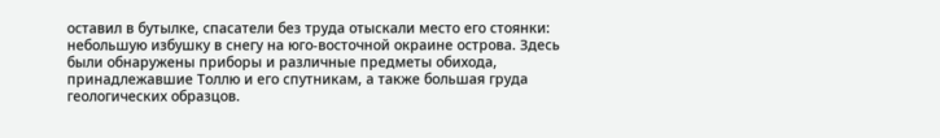оставил в бутылке, спасатели без труда отыскали место его стоянки: небольшую избушку в снегу на юго-восточной окраине острова. Здесь были обнаружены приборы и различные предметы обихода, принадлежавшие Толлю и его спутникам, а также большая груда геологических образцов.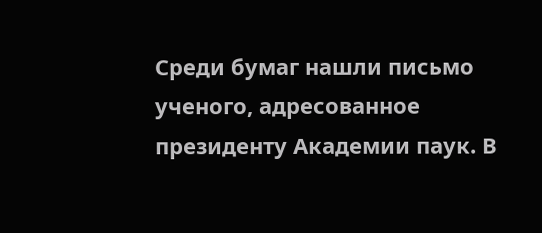Среди бумаг нашли письмо ученого, адресованное президенту Академии паук. В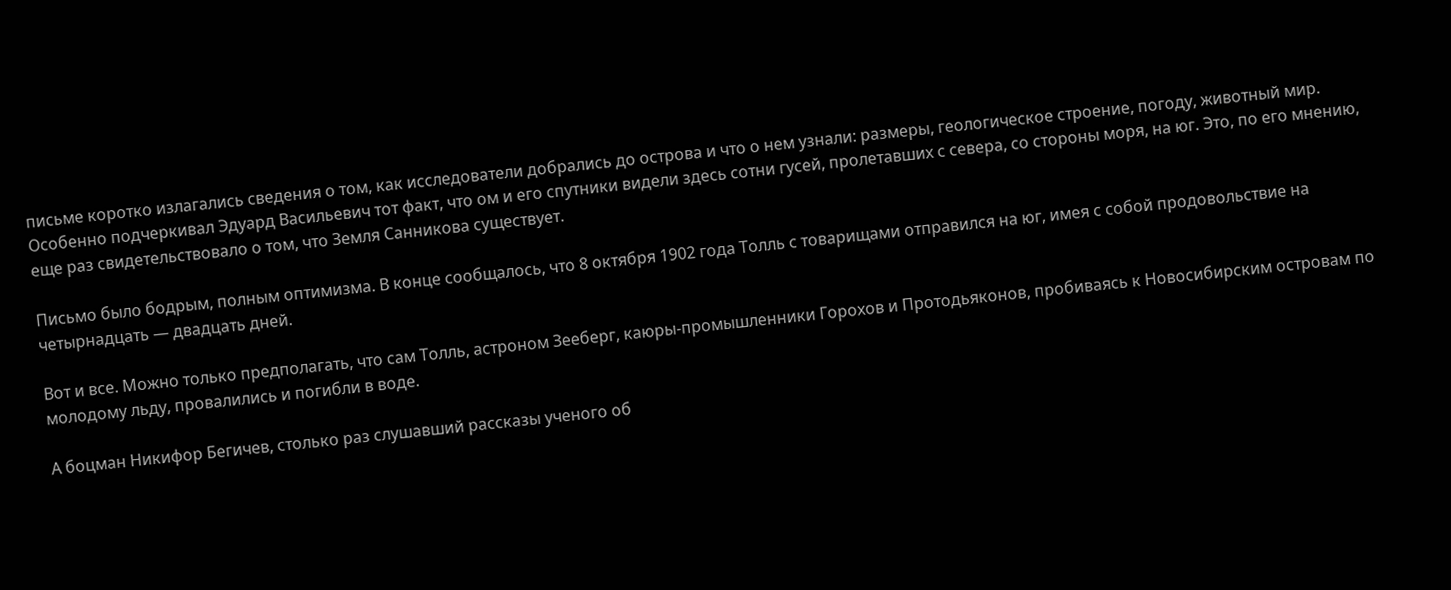письме коротко излагались сведения о том, как исследователи добрались до острова и что о нем узнали: размеры, геологическое строение, погоду, животный мир. Особенно подчеркивал Эдуард Васильевич тот факт, что ом и его спутники видели здесь сотни гусей, пролетавших с севера, со стороны моря, на юг. Это, по его мнению, еще раз свидетельствовало о том, что Земля Санникова существует.

Письмо было бодрым, полным оптимизма. В конце сообщалось, что 8 октября 1902 года Толль с товарищами отправился на юг, имея с собой продовольствие на четырнадцать — двадцать дней.

Вот и все. Можно только предполагать, что сам Толль, астроном Зееберг, каюры-промышленники Горохов и Протодьяконов, пробиваясь к Новосибирским островам по молодому льду, провалились и погибли в воде.

А боцман Никифор Бегичев, столько раз слушавший рассказы ученого об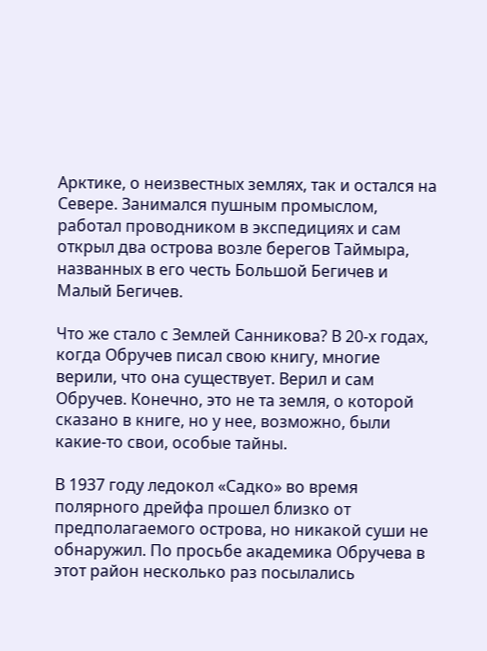Арктике, о неизвестных землях, так и остался на Севере. Занимался пушным промыслом, работал проводником в экспедициях и сам открыл два острова возле берегов Таймыра, названных в его честь Большой Бегичев и Малый Бегичев.

Что же стало с Землей Санникова? В 20-х годах, когда Обручев писал свою книгу, многие верили, что она существует. Верил и сам Обручев. Конечно, это не та земля, о которой сказано в книге, но у нее, возможно, были какие-то свои, особые тайны.

В 1937 году ледокол «Садко» во время полярного дрейфа прошел близко от предполагаемого острова, но никакой суши не обнаружил. По просьбе академика Обручева в этот район несколько раз посылались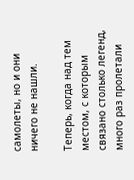самолеты, но и они ничего не нашли.

Теперь, когда над тем местом, с которым связано столько легенд, много раз пролетали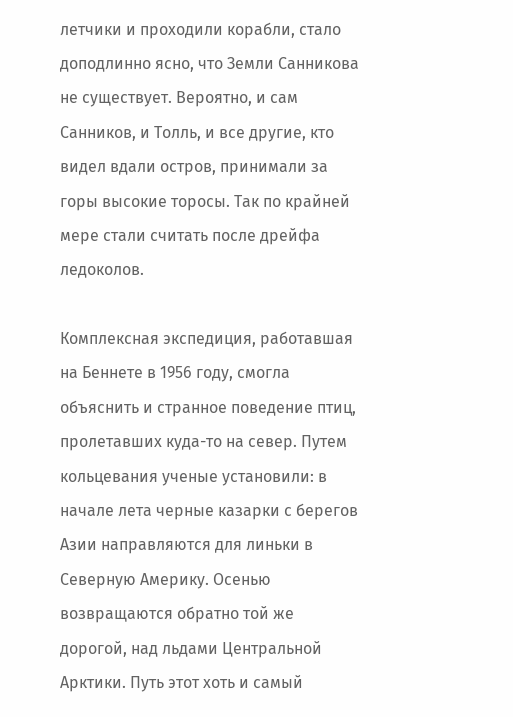летчики и проходили корабли, стало доподлинно ясно, что Земли Санникова не существует. Вероятно, и сам Санников, и Толль, и все другие, кто видел вдали остров, принимали за горы высокие торосы. Так по крайней мере стали считать после дрейфа ледоколов.

Комплексная экспедиция, работавшая на Беннете в 1956 году, смогла объяснить и странное поведение птиц, пролетавших куда-то на север. Путем кольцевания ученые установили: в начале лета черные казарки с берегов Азии направляются для линьки в Северную Америку. Осенью возвращаются обратно той же дорогой, над льдами Центральной Арктики. Путь этот хоть и самый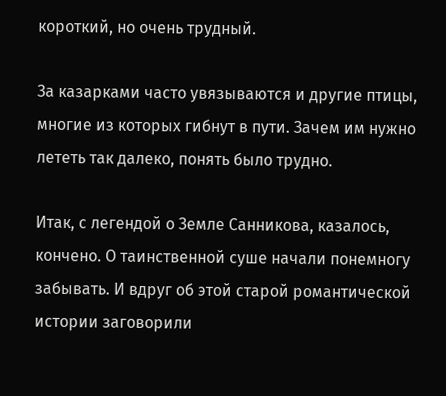короткий, но очень трудный.

За казарками часто увязываются и другие птицы, многие из которых гибнут в пути. Зачем им нужно лететь так далеко, понять было трудно.

Итак, с легендой о Земле Санникова, казалось, кончено. О таинственной суше начали понемногу забывать. И вдруг об этой старой романтической истории заговорили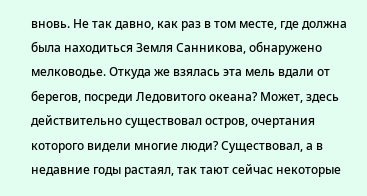вновь. Не так давно, как раз в том месте, где должна была находиться Земля Санникова, обнаружено мелководье. Откуда же взялась эта мель вдали от берегов, посреди Ледовитого океана? Может, здесь действительно существовал остров, очертания которого видели многие люди? Существовал, а в недавние годы растаял, так тают сейчас некоторые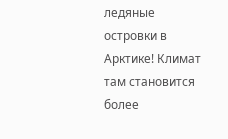ледяные островки в Арктике! Климат там становится более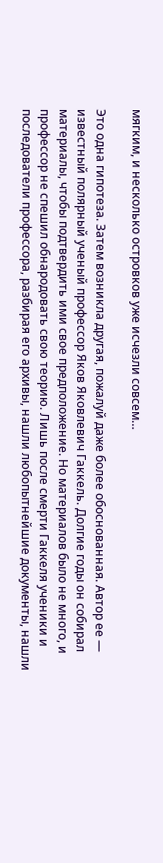мягким, и несколько островков уже исчезли совсем…

Это одна гипотеза. Затем возникла другая, пожалуй даже более обоснованная. Автор ее — известный полярный ученый профессор Яков Яковлевич Гаккель. Долгие годы он собирал материалы, чтобы подтвердить ими свое предположение. Но материалов было не много, и профессор не спешил обнародовать свою теорию. Лишь после смерти Гаккеля ученики и последователи профессора, разбирая его архивы, нашли любопытнейшие документы, нашли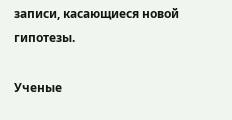записи, касающиеся новой гипотезы.

Ученые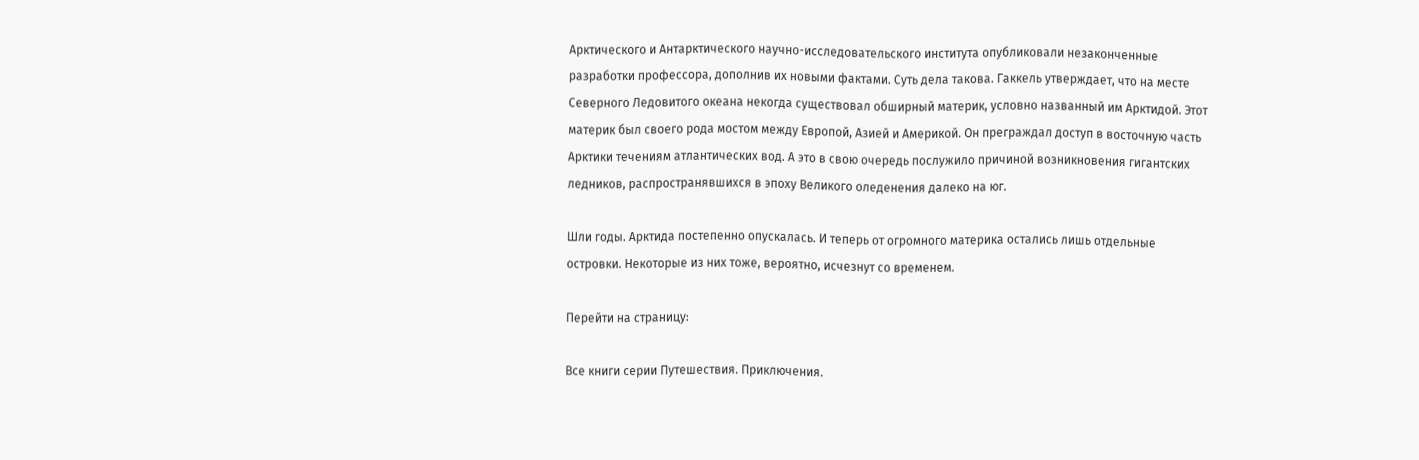Арктического и Антарктического научно-исследовательского института опубликовали незаконченные разработки профессора, дополнив их новыми фактами. Суть дела такова. Гаккель утверждает, что на месте Северного Ледовитого океана некогда существовал обширный материк, условно названный им Арктидой. Этот материк был своего рода мостом между Европой, Азией и Америкой. Он преграждал доступ в восточную часть Арктики течениям атлантических вод. А это в свою очередь послужило причиной возникновения гигантских ледников, распространявшихся в эпоху Великого оледенения далеко на юг.

Шли годы. Арктида постепенно опускалась. И теперь от огромного материка остались лишь отдельные островки. Некоторые из них тоже, вероятно, исчезнут со временем.

Перейти на страницу:

Все книги серии Путешествия. Приключения.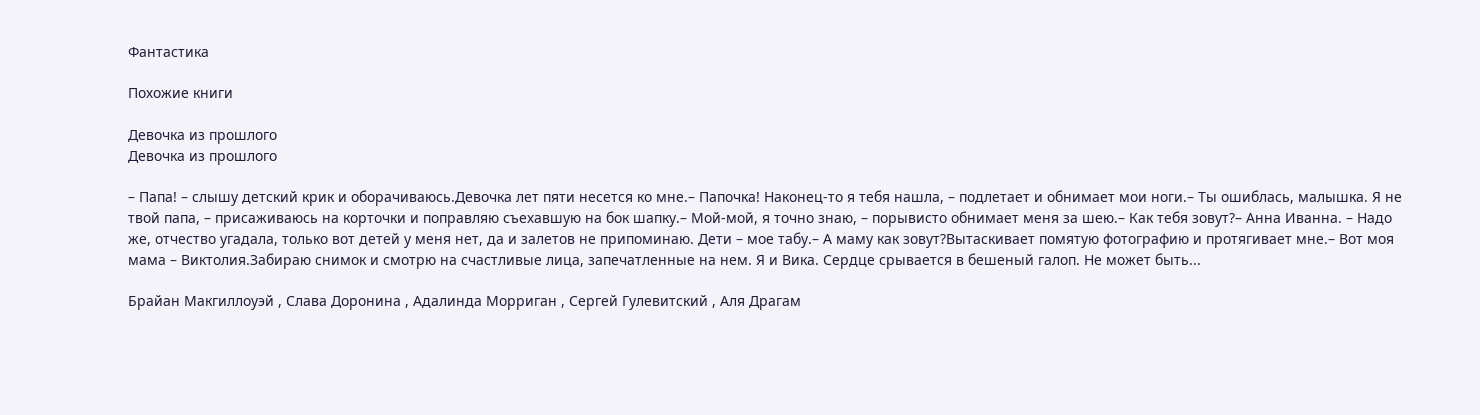Фантастика

Похожие книги

Девочка из прошлого
Девочка из прошлого

– Папа! – слышу детский крик и оборачиваюсь.Девочка лет пяти несется ко мне.– Папочка! Наконец-то я тебя нашла, – подлетает и обнимает мои ноги.– Ты ошиблась, малышка. Я не твой папа, – присаживаюсь на корточки и поправляю съехавшую на бок шапку.– Мой-мой, я точно знаю, – порывисто обнимает меня за шею.– Как тебя зовут?– Анна Иванна. – Надо же, отчество угадала, только вот детей у меня нет, да и залетов не припоминаю. Дети – мое табу.– А маму как зовут?Вытаскивает помятую фотографию и протягивает мне.– Вот моя мама – Виктолия.Забираю снимок и смотрю на счастливые лица, запечатленные на нем. Я и Вика. Сердце срывается в бешеный галоп. Не может быть...

Брайан Макгиллоуэй , Слава Доронина , Адалинда Морриган , Сергей Гулевитский , Аля Драгам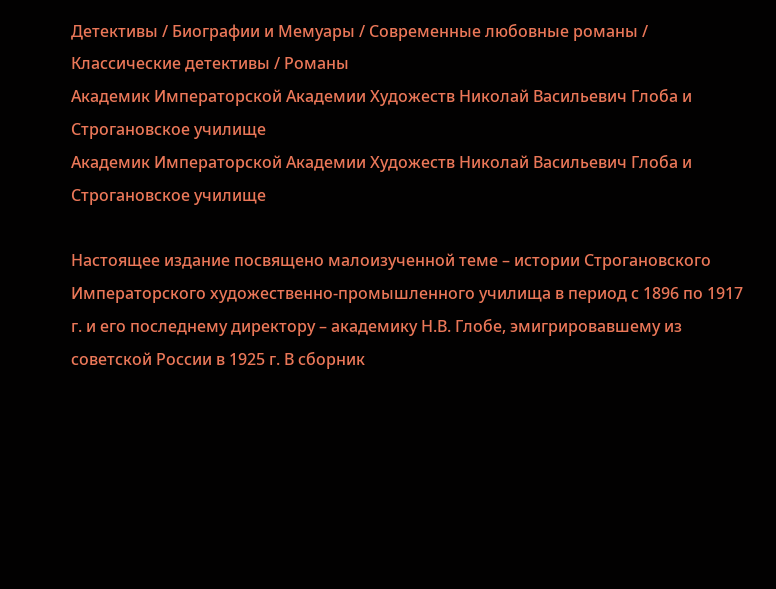Детективы / Биографии и Мемуары / Современные любовные романы / Классические детективы / Романы
Академик Императорской Академии Художеств Николай Васильевич Глоба и Строгановское училище
Академик Императорской Академии Художеств Николай Васильевич Глоба и Строгановское училище

Настоящее издание посвящено малоизученной теме – истории Строгановского Императорского художественно-промышленного училища в период с 1896 по 1917 г. и его последнему директору – академику Н.В. Глобе, эмигрировавшему из советской России в 1925 г. В сборник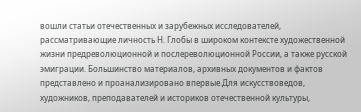вошли статьи отечественных и зарубежных исследователей, рассматривающие личность Н. Глобы в широком контексте художественной жизни предреволюционной и послереволюционной России, а также русской эмиграции. Большинство материалов, архивных документов и фактов представлено и проанализировано впервые.Для искусствоведов, художников, преподавателей и историков отечественной культуры,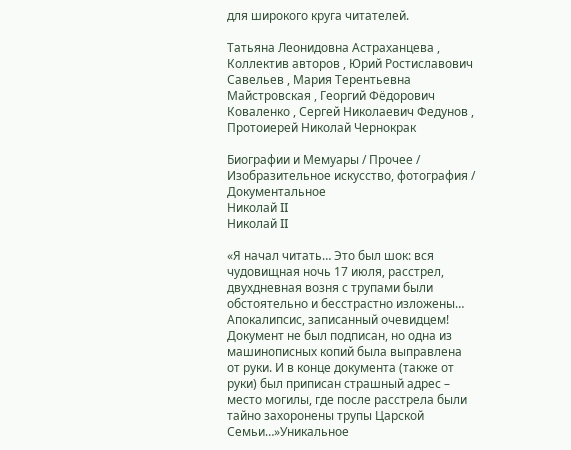для широкого круга читателей.

Татьяна Леонидовна Астраханцева , Коллектив авторов , Юрий Ростиславович Савельев , Мария Терентьевна Майстровская , Георгий Фёдорович Коваленко , Сергей Николаевич Федунов , Протоиерей Николай Чернокрак

Биографии и Мемуары / Прочее / Изобразительное искусство, фотография / Документальное
Николай II
Николай II

«Я начал читать… Это был шок: вся чудовищная ночь 17 июля, расстрел, двухдневная возня с трупами были обстоятельно и бесстрастно изложены… Апокалипсис, записанный очевидцем! Документ не был подписан, но одна из машинописных копий была выправлена от руки. И в конце документа (также от руки) был приписан страшный адрес – место могилы, где после расстрела были тайно захоронены трупы Царской Семьи…»Уникальное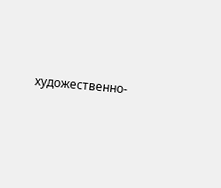художественно-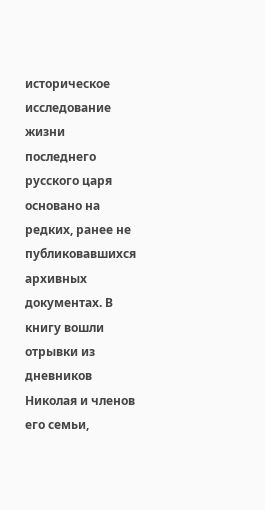историческое исследование жизни последнего русского царя основано на редких, ранее не публиковавшихся архивных документах. В книгу вошли отрывки из дневников Николая и членов его семьи,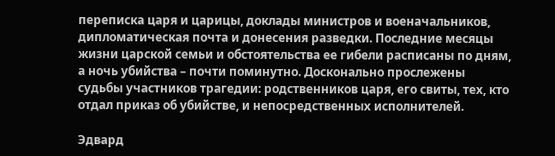переписка царя и царицы, доклады министров и военачальников, дипломатическая почта и донесения разведки. Последние месяцы жизни царской семьи и обстоятельства ее гибели расписаны по дням, а ночь убийства – почти поминутно. Досконально прослежены судьбы участников трагедии: родственников царя, его свиты, тех, кто отдал приказ об убийстве, и непосредственных исполнителей.

Эдвард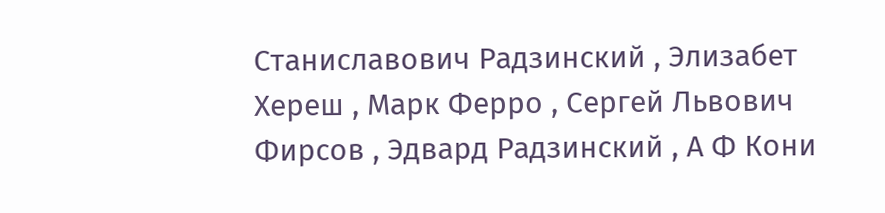Станиславович Радзинский , Элизабет Хереш , Марк Ферро , Сергей Львович Фирсов , Эдвард Радзинский , А Ф Кони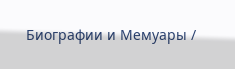Биографии и Мемуары /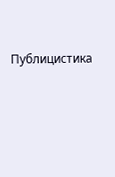Публицистика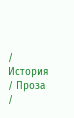/ История / Проза /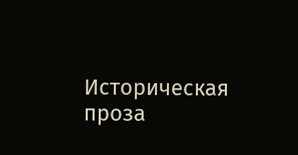Историческая проза